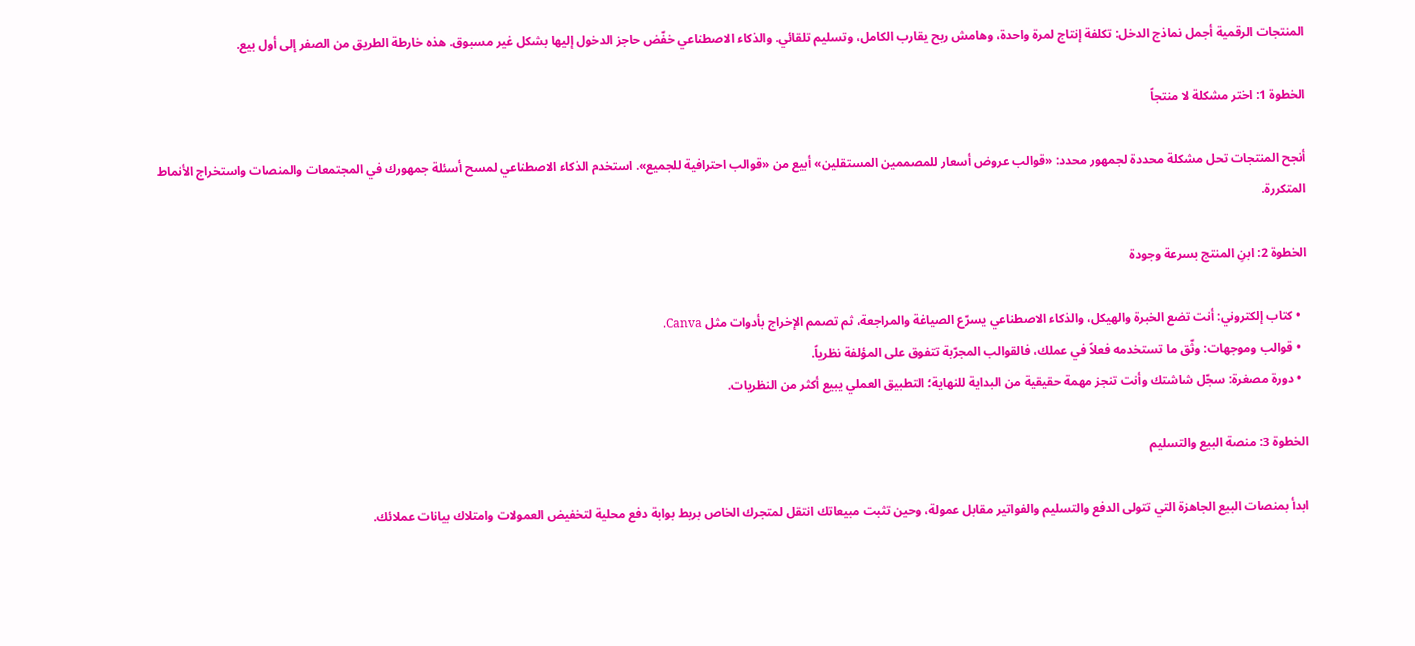المنتجات الرقمية أجمل نماذج الدخل: تكلفة إنتاج لمرة واحدة، وهامش ربح يقارب الكامل، وتسليم تلقائي. والذكاء الاصطناعي خفّض حاجز الدخول إليها بشكل غير مسبوق. هذه خارطة الطريق من الصفر إلى أول بيع.

الخطوة 1: اختر مشكلة لا منتجاً

أنجح المنتجات تحل مشكلة محددة لجمهور محدد: «قوالب عروض أسعار للمصممين المستقلين» أبيع من «قوالب احترافية للجميع». استخدم الذكاء الاصطناعي لمسح أسئلة جمهورك في المجتمعات والمنصات واستخراج الأنماط المتكررة.

الخطوة 2: ابنِ المنتج بسرعة وجودة

  • كتاب إلكتروني: أنت تضع الخبرة والهيكل، والذكاء الاصطناعي يسرّع الصياغة والمراجعة، ثم تصمم الإخراج بأدوات مثل Canva.
  • قوالب وموجهات: وثّق ما تستخدمه فعلاً في عملك، فالقوالب المجرّبة تتفوق على المؤلفة نظرياً.
  • دورة مصغرة: سجّل شاشتك وأنت تنجز مهمة حقيقية من البداية للنهاية؛ التطبيق العملي يبيع أكثر من النظريات.

الخطوة 3: منصة البيع والتسليم

ابدأ بمنصات البيع الجاهزة التي تتولى الدفع والتسليم والفواتير مقابل عمولة، وحين تثبت مبيعاتك انتقل لمتجرك الخاص بربط بوابة دفع محلية لتخفيض العمولات وامتلاك بيانات عملائك.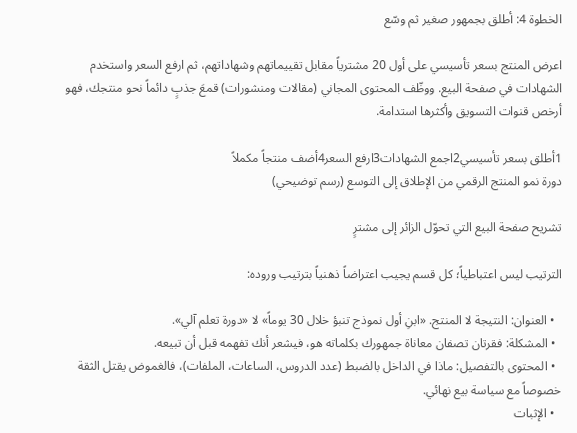الخطوة 4: أطلق بجمهور صغير ثم وسّع

اعرض المنتج بسعر تأسيسي على أول 20 مشترياً مقابل تقييماتهم وشهاداتهم، ثم ارفع السعر واستخدم الشهادات في صفحة البيع. ووظّف المحتوى المجاني (مقالات ومنشورات) قمعَ جذبٍ دائماً نحو منتجك، فهو أرخص قنوات التسويق وأكثرها استدامة.

1أطلق بسعر تأسيسي2اجمع الشهادات3ارفع السعر4أضف منتجاً مكملاً
دورة نمو المنتج الرقمي من الإطلاق إلى التوسع (رسم توضيحي)

تشريح صفحة البيع التي تحوّل الزائر إلى مشترٍ

الترتيب ليس اعتباطياً؛ كل قسم يجيب اعتراضاً ذهنياً بترتيب وروده:

  • العنوان: النتيجة لا المنتج. «ابنِ أول نموذج تنبؤ خلال 30 يوماً» لا «دورة تعلم آلي».
  • المشكلة: فقرتان تصفان معاناة جمهورك بكلماته هو، فيشعر أنك تفهمه قبل أن تبيعه.
  • المحتوى بالتفصيل: ماذا في الداخل بالضبط (عدد الدروس، الساعات، الملفات)، فالغموض يقتل الثقة خصوصاً مع سياسة بيع نهائي.
  • الإثبات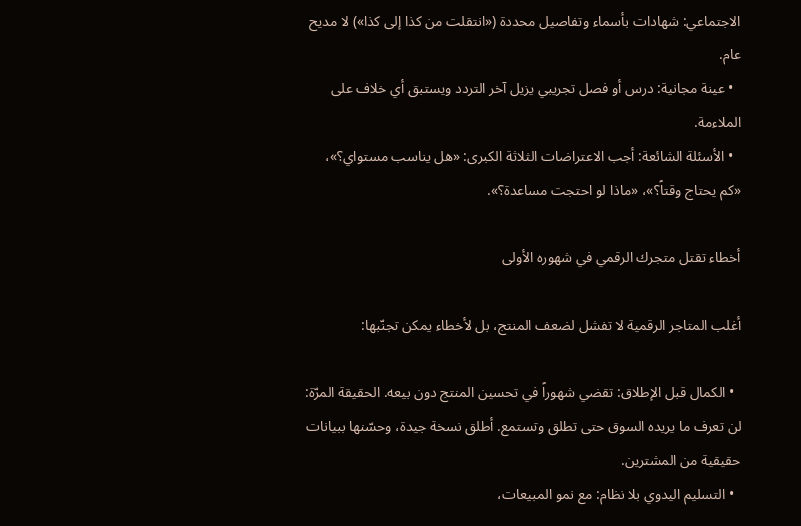الاجتماعي: شهادات بأسماء وتفاصيل محددة («انتقلت من كذا إلى كذا») لا مديح عام.
  • عينة مجانية: درس أو فصل تجريبي يزيل آخر التردد ويستبق أي خلاف على الملاءمة.
  • الأسئلة الشائعة: أجب الاعتراضات الثلاثة الكبرى: «هل يناسب مستواي؟»، «كم يحتاج وقتاً؟»، «ماذا لو احتجت مساعدة؟».

أخطاء تقتل متجرك الرقمي في شهوره الأولى

أغلب المتاجر الرقمية لا تفشل لضعف المنتج، بل لأخطاء يمكن تجنّبها:

  • الكمال قبل الإطلاق: تقضي شهوراً في تحسين المنتج دون بيعه. الحقيقة المرّة: لن تعرف ما يريده السوق حتى تطلق وتستمع. أطلق نسخة جيدة، وحسّنها ببيانات حقيقية من المشترين.
  • التسليم اليدوي بلا نظام: مع نمو المبيعات،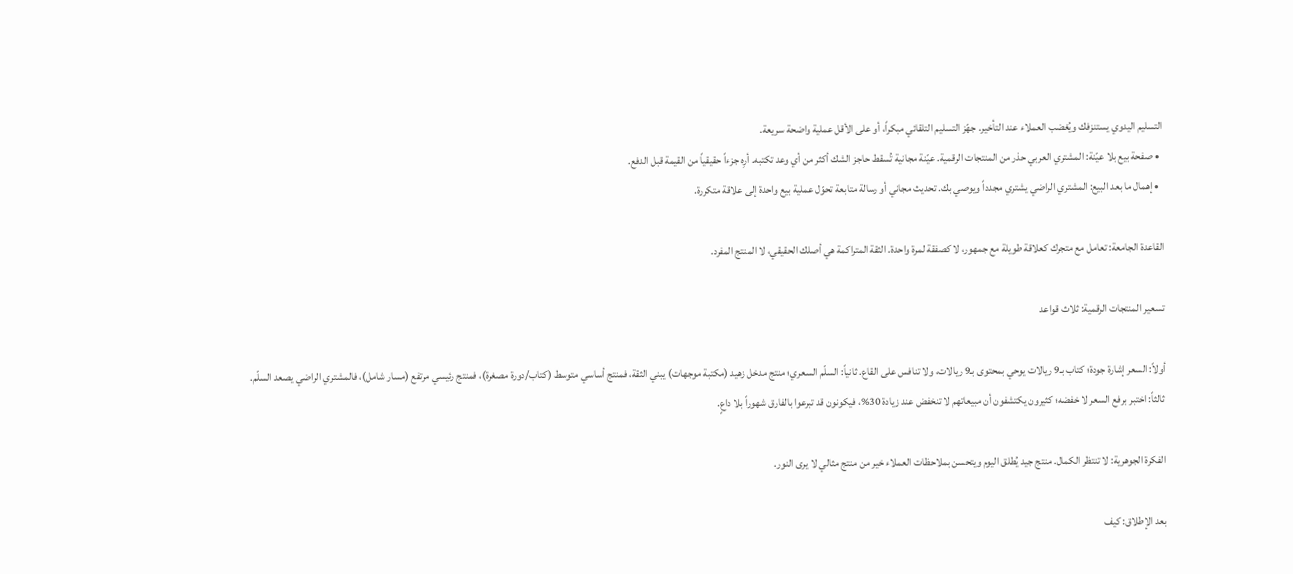التسليم اليدوي يستنزفك ويُغضب العملاء عند التأخير. جهّز التسليم التلقائي مبكراً، أو على الأقل عملية واضحة سريعة.
  • صفحة بيع بلا عيّنة: المشتري العربي حذر من المنتجات الرقمية. عيّنة مجانية تُسقط حاجز الشك أكثر من أي وعد تكتبه. أرِه جزءاً حقيقياً من القيمة قبل الدفع.
  • إهمال ما بعد البيع: المشتري الراضي يشتري مجدداً ويوصي بك. تحديث مجاني أو رسالة متابعة تحوّل عملية بيع واحدة إلى علاقة متكررة.

القاعدة الجامعة: تعامل مع متجرك كعلاقة طويلة مع جمهور، لا كصفقة لمرة واحدة. الثقة المتراكمة هي أصلك الحقيقي، لا المنتج المفرد.

تسعير المنتجات الرقمية: ثلاث قواعد

أولاً: السعر إشارة جودة؛ كتاب بـ9 ريالات يوحي بمحتوى بـ9 ريالات، ولا تنافس على القاع. ثانياً: السلّم السعري؛ منتج مدخل زهيد (مكتبة موجهات) يبني الثقة، فمنتج أساسي متوسط (كتاب/دورة مصغرة)، فمنتج رئيسي مرتفع (مسار شامل)، فالمشتري الراضي يصعد السلّم. ثالثاً: اختبر برفع السعر لا خفضه؛ كثيرون يكتشفون أن مبيعاتهم لا تنخفض عند زيادة 30%، فيكونون قد تبرعوا بالفارق شهوراً بلا داعٍ.

الفكرة الجوهرية: لا تنتظر الكمال. منتج جيد يُطلق اليوم ويتحسن بملاحظات العملاء خير من منتج مثالي لا يرى النور.

بعد الإطلاق: كيف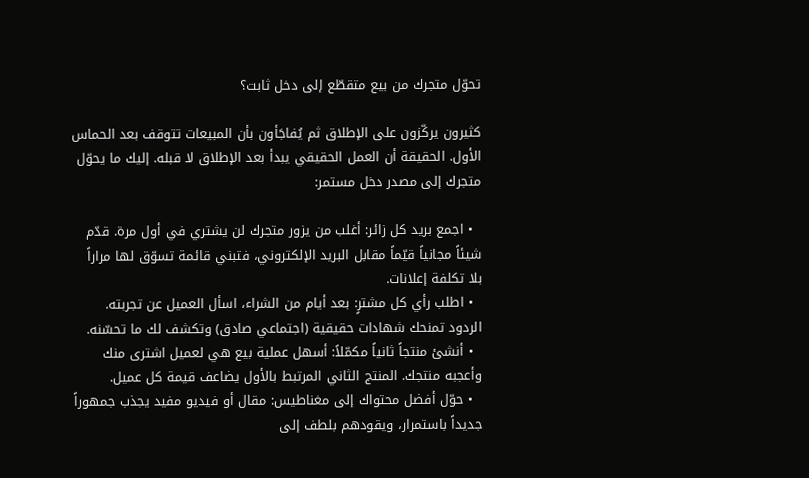تحوّل متجرك من بيع متقطّع إلى دخل ثابت؟

كثيرون يركّزون على الإطلاق ثم يُفاجَأون بأن المبيعات تتوقف بعد الحماس الأول. الحقيقة أن العمل الحقيقي يبدأ بعد الإطلاق لا قبله. إليك ما يحوّل متجرك إلى مصدر دخل مستمر:

  • اجمع بريد كل زائر: أغلب من يزور متجرك لن يشتري في أول مرة. قدّم شيئاً مجانياً قيّماً مقابل البريد الإلكتروني، فتبني قائمة تسوّق لها مراراً بلا تكلفة إعلانات.
  • اطلب رأي كل مشترٍ: بعد أيام من الشراء، اسأل العميل عن تجربته. الردود تمنحك شهادات حقيقية (اجتماعي صادق) وتكشف لك ما تحسّنه.
  • أنشئ منتجاً ثانياً مكمّلاً: أسهل عملية بيع هي لعميل اشترى منك وأعجبه منتجك. المنتج الثاني المرتبط بالأول يضاعف قيمة كل عميل.
  • حوّل أفضل محتواك إلى مغناطيس: مقال أو فيديو مفيد يجذب جمهوراً جديداً باستمرار، ويقودهم بلطف إلى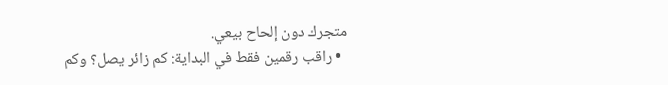متجرك دون إلحاح بيعي.
  • راقب رقمين فقط في البداية: كم زائر يصل؟ وكم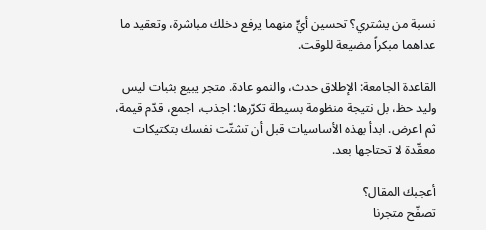نسبة من يشتري؟ تحسين أيٍّ منهما يرفع دخلك مباشرة، وتعقيد ما عداهما مبكراً مضيعة للوقت.

القاعدة الجامعة: الإطلاق حدث، والنمو عادة. متجر يبيع بثبات ليس وليد حظ، بل نتيجة منظومة بسيطة تكرّرها: اجذب، اجمع، قدّم قيمة، ثم اعرض. ابدأ بهذه الأساسيات قبل أن تشتّت نفسك بتكتيكات معقّدة لا تحتاجها بعد.

أعجبك المقال؟
تصفّح متجرنا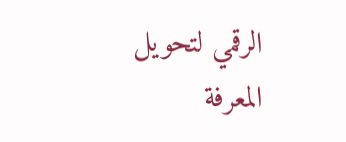الرقمي لتحويل المعرفة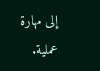إلى مهارة عملية.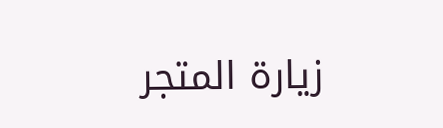زيارة المتجر